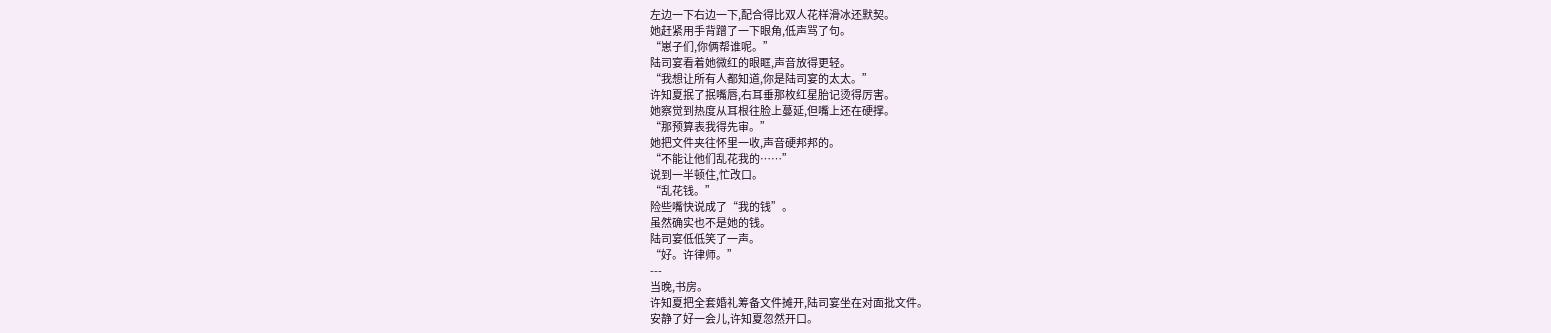左边一下右边一下,配合得比双人花样滑冰还默契。
她赶紧用手背蹭了一下眼角,低声骂了句。
“崽子们,你俩帮谁呢。”
陆司宴看着她微红的眼眶,声音放得更轻。
“我想让所有人都知道,你是陆司宴的太太。”
许知夏抿了抿嘴唇,右耳垂那枚红星胎记烫得厉害。
她察觉到热度从耳根往脸上蔓延,但嘴上还在硬撑。
“那预算表我得先审。”
她把文件夹往怀里一收,声音硬邦邦的。
“不能让他们乱花我的……”
说到一半顿住,忙改口。
“乱花钱。”
险些嘴快说成了“我的钱”。
虽然确实也不是她的钱。
陆司宴低低笑了一声。
“好。许律师。”
---
当晚,书房。
许知夏把全套婚礼筹备文件摊开,陆司宴坐在对面批文件。
安静了好一会儿,许知夏忽然开口。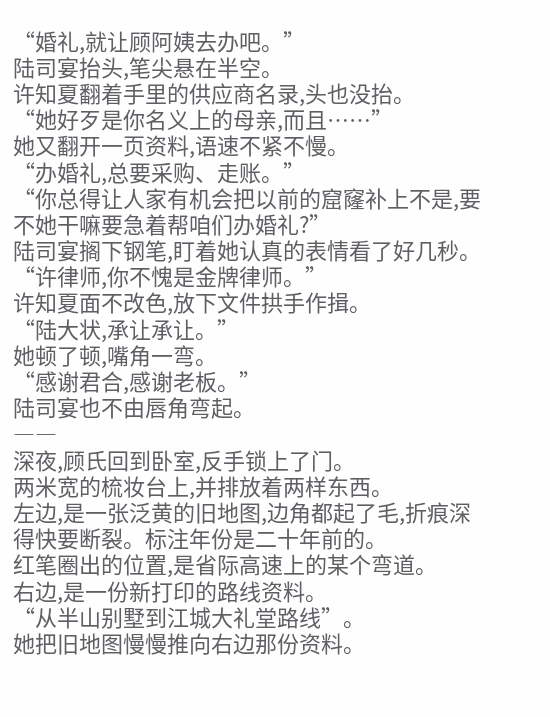“婚礼,就让顾阿姨去办吧。”
陆司宴抬头,笔尖悬在半空。
许知夏翻着手里的供应商名录,头也没抬。
“她好歹是你名义上的母亲,而且……”
她又翻开一页资料,语速不紧不慢。
“办婚礼,总要采购、走账。”
“你总得让人家有机会把以前的窟窿补上不是,要不她干嘛要急着帮咱们办婚礼?”
陆司宴搁下钢笔,盯着她认真的表情看了好几秒。
“许律师,你不愧是金牌律师。”
许知夏面不改色,放下文件拱手作揖。
“陆大状,承让承让。”
她顿了顿,嘴角一弯。
“感谢君合,感谢老板。”
陆司宴也不由唇角弯起。
――
深夜,顾氏回到卧室,反手锁上了门。
两米宽的梳妆台上,并排放着两样东西。
左边,是一张泛黄的旧地图,边角都起了毛,折痕深得快要断裂。标注年份是二十年前的。
红笔圈出的位置,是省际高速上的某个弯道。
右边,是一份新打印的路线资料。
“从半山别墅到江城大礼堂路线”。
她把旧地图慢慢推向右边那份资料。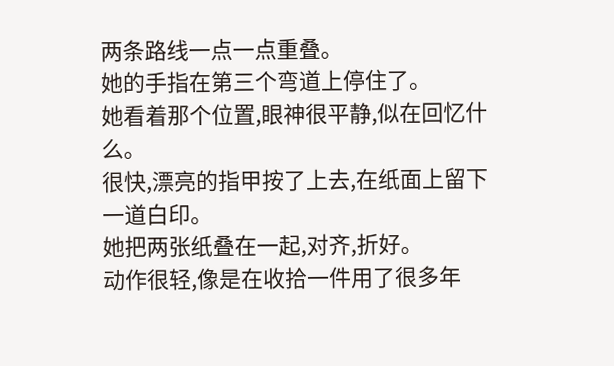两条路线一点一点重叠。
她的手指在第三个弯道上停住了。
她看着那个位置,眼神很平静,似在回忆什么。
很快,漂亮的指甲按了上去,在纸面上留下一道白印。
她把两张纸叠在一起,对齐,折好。
动作很轻,像是在收拾一件用了很多年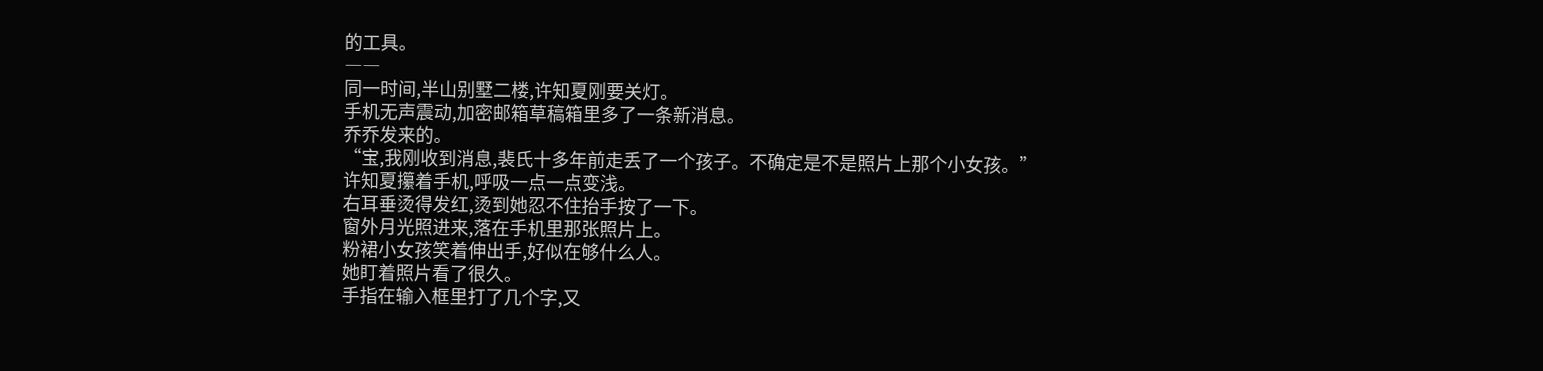的工具。
――
同一时间,半山别墅二楼,许知夏刚要关灯。
手机无声震动,加密邮箱草稿箱里多了一条新消息。
乔乔发来的。
“宝,我刚收到消息,裴氏十多年前走丢了一个孩子。不确定是不是照片上那个小女孩。”
许知夏攥着手机,呼吸一点一点变浅。
右耳垂烫得发红,烫到她忍不住抬手按了一下。
窗外月光照进来,落在手机里那张照片上。
粉裙小女孩笑着伸出手,好似在够什么人。
她盯着照片看了很久。
手指在输入框里打了几个字,又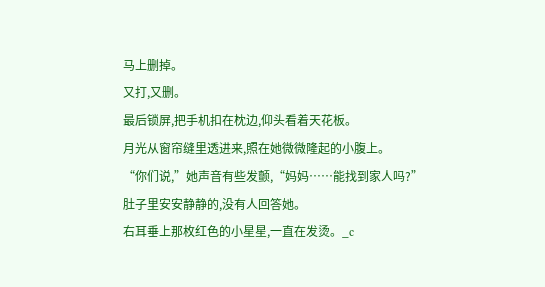马上删掉。
又打,又删。
最后锁屏,把手机扣在枕边,仰头看着天花板。
月光从窗帘缝里透进来,照在她微微隆起的小腹上。
“你们说,”她声音有些发颤,“妈妈……能找到家人吗?”
肚子里安安静静的,没有人回答她。
右耳垂上那枚红色的小星星,一直在发烫。_c